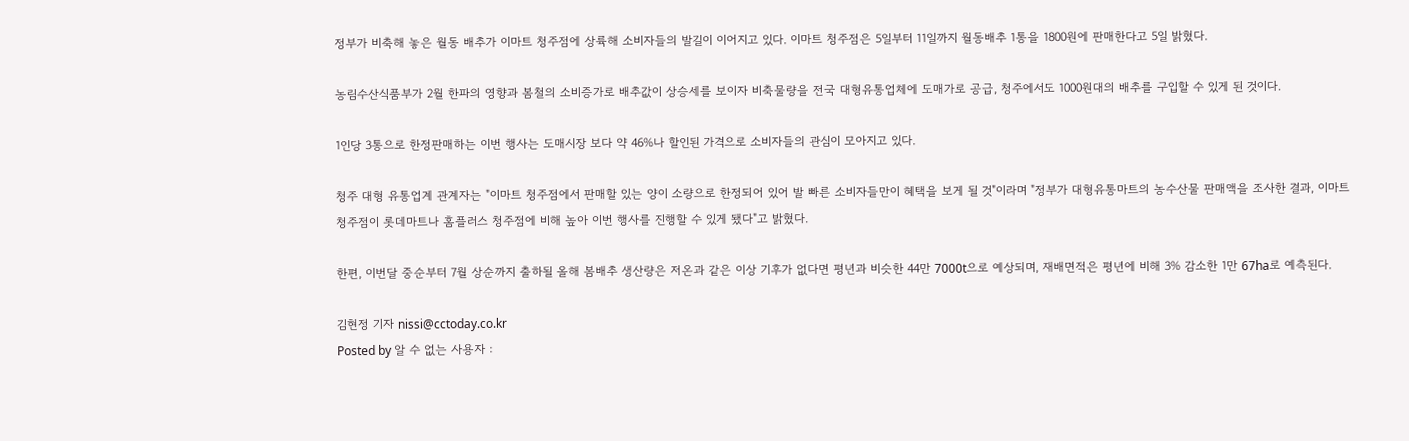정부가 비축해 놓은 월동 배추가 이마트 청주점에 상륙해 소비자들의 발길이 이어지고 있다. 이마트 청주점은 5일부터 11일까지 월동배추 1통을 1800원에 판매한다고 5일 밝혔다.

농림수산식품부가 2월 한파의 영향과 봄철의 소비증가로 배추값이 상승세를 보이자 비축물량을 전국 대형유통업체에 도매가로 공급, 청주에서도 1000원대의 배추를 구입할 수 있게 된 것이다.

1인당 3통으로 한정판매하는 이번 행사는 도매시장 보다 약 46%나 할인된 가격으로 소비자들의 관심이 모아지고 있다.

청주 대형 유통업계 관계자는 "이마트 청주점에서 판매할 있는 양이 소량으로 한정되어 있어 발 빠른 소비자들만이 혜택을 보게 될 것"이라며 "정부가 대형유통마트의 농수산물 판매액을 조사한 결과, 이마트 청주점이 롯데마트나 홈플러스 청주점에 비해 높아 이번 행사를 진행할 수 있게 됐다"고 밝혔다.

한편, 이번달 중순부터 7월 상순까지 출하될 올해 봄배추 생산량은 저온과 같은 이상 기후가 없다면 평년과 비슷한 44만 7000t으로 예상되며, 재배면적은 평년에 비해 3% 감소한 1만 67ha로 예측된다.

김현정 기자 nissi@cctoday.co.kr
Posted by 알 수 없는 사용자 :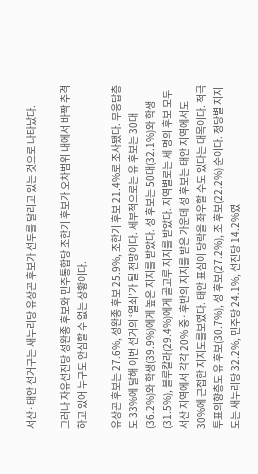서산·태안 선거구는 새누리당 유상곤 후보가 선두를 달리고 있는 것으로 나타났다.

그러나 자유선진당 성완종 후보와 민주통합당 조한기 후보가 오차범위 내에서 바짝 추격하고 있어 누구도 안심할 수 없는 상황이다.

유상곤 후보는 27.6%, 성완종 후보 25.9%, 조한기 후보 21.4%로 조사됐다. 무응답층도 33%에 달해 이번 선거의 ‘열쇠’가 될 전망이다. 세부적으로는 유 후보는 30대(36.2%)와 학생(39.9%)에게 높은 지지를 받았다. 성 후보는 50대(32.1%)와 학생(31.5%), 블루칼라(29.4%)에게 골고루 지지를 받았다. 지역별로는 세 명의 후보 모두 서산 지역에서 각각 20% 중·후반의 지지를 받은 가운데 성 후보는 태안 지역에서도 30%에 근접한 지지도를보였다. 태안 표심이 당락을 좌우할 수도 있다는 대목이다. 적극 투표의향층도 유 후보(30.7%), 성 후보(27.2%), 조 후보(22.2%) 순이다. 정당별 지지도는 새누리당 32.2%, 민주당 24.1%, 선진당 14.2%였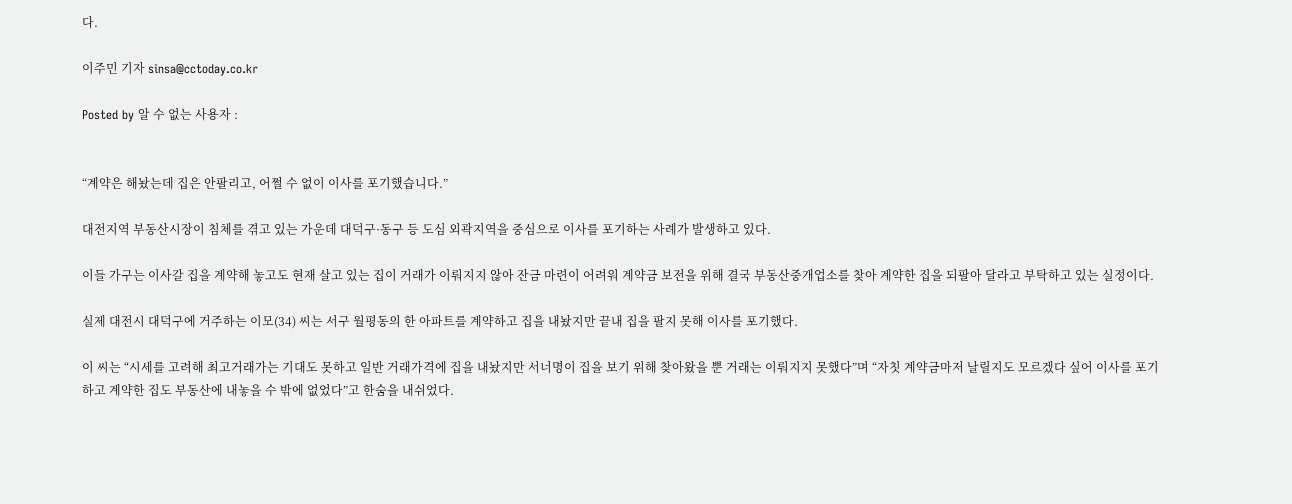다.

이주민 기자 sinsa@cctoday.co.kr

Posted by 알 수 없는 사용자 :


“계약은 해놨는데 집은 안팔리고, 어쩔 수 없이 이사를 포기했습니다.”

대전지역 부동산시장이 침체를 겪고 있는 가운데 대덕구·동구 등 도심 외곽지역을 중심으로 이사를 포기하는 사례가 발생하고 있다.

이들 가구는 이사갈 집을 계약해 놓고도 현재 살고 있는 집이 거래가 이뤄지지 않아 잔금 마련이 어려워 계약금 보전을 위해 결국 부동산중개업소를 찾아 계약한 집을 되팔아 달라고 부탁하고 있는 실정이다.

실제 대전시 대덕구에 거주하는 이모(34) 씨는 서구 월평동의 한 아파트를 계약하고 집을 내놨지만 끝내 집을 팔지 못해 이사를 포기했다.

이 씨는 “시세를 고려해 최고거래가는 기대도 못하고 일반 거래가격에 집을 내놨지만 서너명이 집을 보기 위해 찾아왔을 뿐 거래는 이뤄지지 못했다”며 “자칫 계약금마저 날릴지도 모르겠다 싶어 이사를 포기하고 계약한 집도 부동산에 내놓을 수 밖에 없었다”고 한숨을 내쉬었다.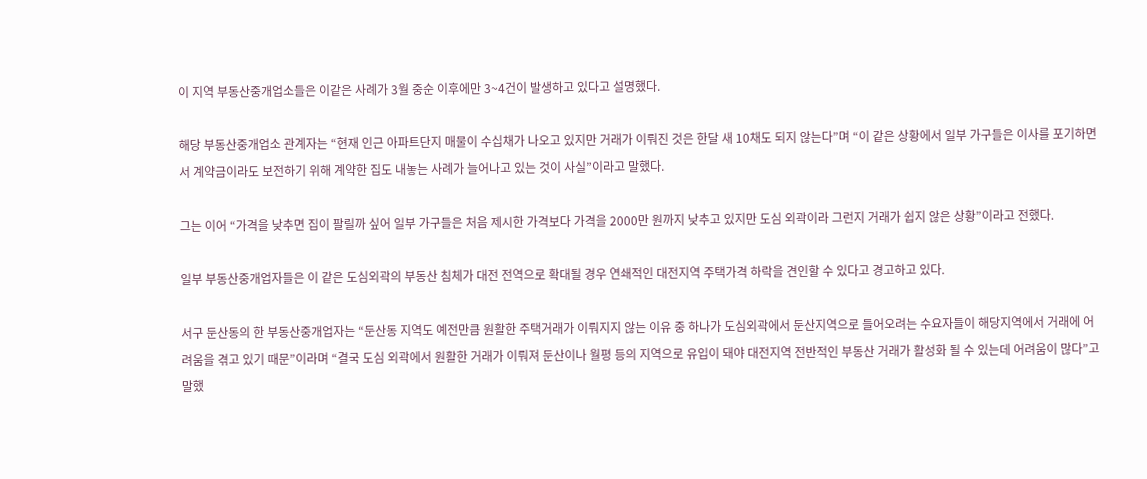이 지역 부동산중개업소들은 이같은 사례가 3월 중순 이후에만 3~4건이 발생하고 있다고 설명했다.

해당 부동산중개업소 관계자는 “현재 인근 아파트단지 매물이 수십채가 나오고 있지만 거래가 이뤄진 것은 한달 새 10채도 되지 않는다”며 “이 같은 상황에서 일부 가구들은 이사를 포기하면서 계약금이라도 보전하기 위해 계약한 집도 내놓는 사례가 늘어나고 있는 것이 사실”이라고 말했다.

그는 이어 “가격을 낮추면 집이 팔릴까 싶어 일부 가구들은 처음 제시한 가격보다 가격을 2000만 원까지 낮추고 있지만 도심 외곽이라 그런지 거래가 쉽지 않은 상황”이라고 전했다.

일부 부동산중개업자들은 이 같은 도심외곽의 부동산 침체가 대전 전역으로 확대될 경우 연쇄적인 대전지역 주택가격 하락을 견인할 수 있다고 경고하고 있다.

서구 둔산동의 한 부동산중개업자는 “둔산동 지역도 예전만큼 원활한 주택거래가 이뤄지지 않는 이유 중 하나가 도심외곽에서 둔산지역으로 들어오려는 수요자들이 해당지역에서 거래에 어려움을 겪고 있기 때문”이라며 “결국 도심 외곽에서 원활한 거래가 이뤄져 둔산이나 월평 등의 지역으로 유입이 돼야 대전지역 전반적인 부동산 거래가 활성화 될 수 있는데 어려움이 많다”고 말했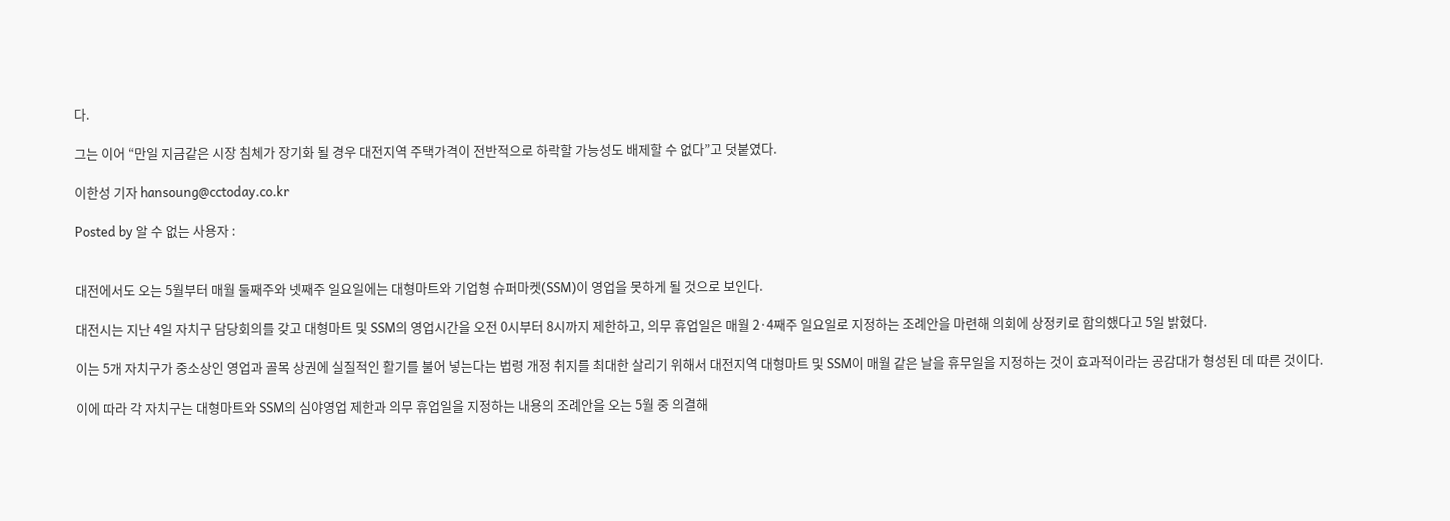다.

그는 이어 “만일 지금같은 시장 침체가 장기화 될 경우 대전지역 주택가격이 전반적으로 하락할 가능성도 배제할 수 없다”고 덧붙였다.

이한성 기자 hansoung@cctoday.co.kr

Posted by 알 수 없는 사용자 :


대전에서도 오는 5월부터 매월 둘째주와 넷째주 일요일에는 대형마트와 기업형 슈퍼마켓(SSM)이 영업을 못하게 될 것으로 보인다.

대전시는 지난 4일 자치구 담당회의를 갖고 대형마트 및 SSM의 영업시간을 오전 0시부터 8시까지 제한하고, 의무 휴업일은 매월 2·4째주 일요일로 지정하는 조례안을 마련해 의회에 상정키로 합의했다고 5일 밝혔다.

이는 5개 자치구가 중소상인 영업과 골목 상권에 실질적인 활기를 불어 넣는다는 법령 개정 취지를 최대한 살리기 위해서 대전지역 대형마트 및 SSM이 매월 같은 날을 휴무일을 지정하는 것이 효과적이라는 공감대가 형성된 데 따른 것이다.

이에 따라 각 자치구는 대형마트와 SSM의 심야영업 제한과 의무 휴업일을 지정하는 내용의 조례안을 오는 5월 중 의결해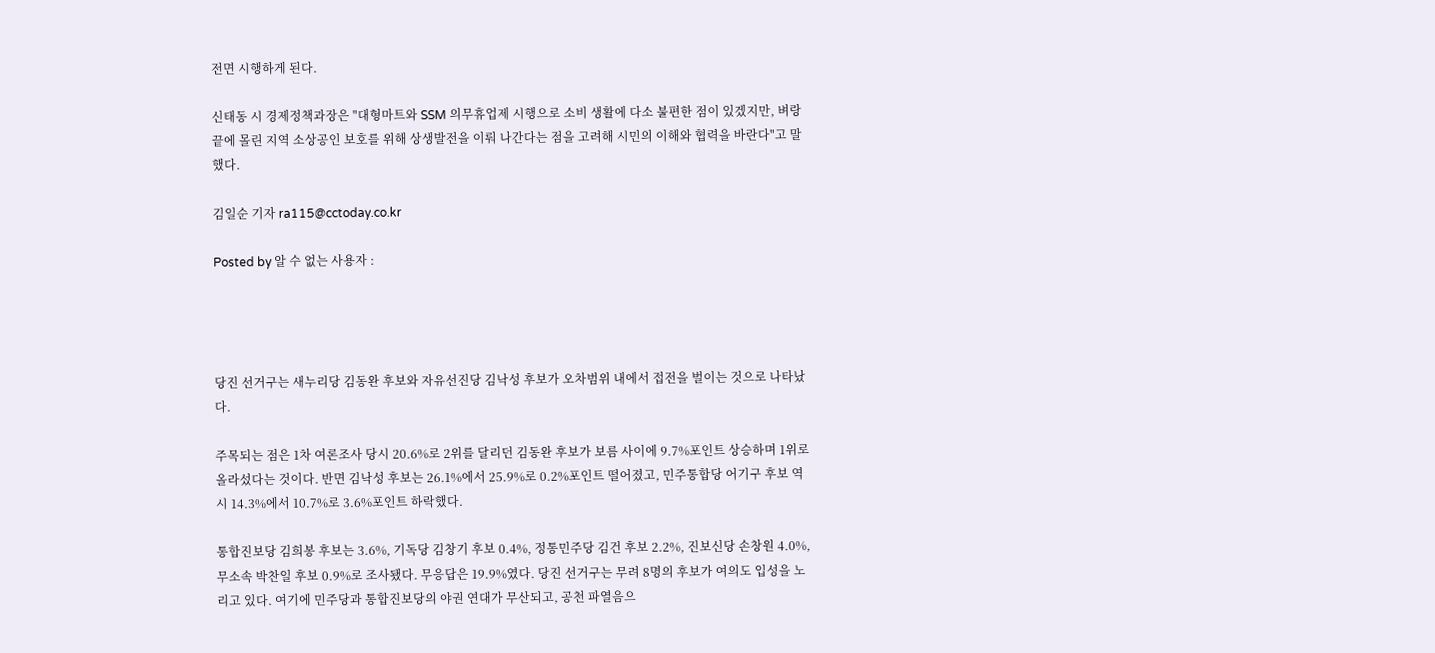전면 시행하게 된다.

신태동 시 경제정책과장은 "대형마트와 SSM 의무휴업제 시행으로 소비 생활에 다소 불편한 점이 있겠지만, 벼랑 끝에 몰린 지역 소상공인 보호를 위해 상생발전을 이뤄 나간다는 점을 고려해 시민의 이해와 협력을 바란다"고 말했다.

김일순 기자 ra115@cctoday.co.kr

Posted by 알 수 없는 사용자 :




당진 선거구는 새누리당 김동완 후보와 자유선진당 김낙성 후보가 오차범위 내에서 접전을 벌이는 것으로 나타났다.

주목되는 점은 1차 여론조사 당시 20.6%로 2위를 달리던 김동완 후보가 보름 사이에 9.7%포인트 상승하며 1위로 올라섰다는 것이다. 반면 김낙성 후보는 26.1%에서 25.9%로 0.2%포인트 떨어졌고, 민주통합당 어기구 후보 역시 14.3%에서 10.7%로 3.6%포인트 하락했다.

통합진보당 김희봉 후보는 3.6%, 기독당 김창기 후보 0.4%, 정통민주당 김건 후보 2.2%, 진보신당 손창원 4.0%, 무소속 박찬일 후보 0.9%로 조사됐다. 무응답은 19.9%였다. 당진 선거구는 무려 8명의 후보가 여의도 입성을 노리고 있다. 여기에 민주당과 통합진보당의 야권 연대가 무산되고, 공천 파열음으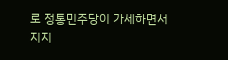로 정통민주당이 가세하면서 지지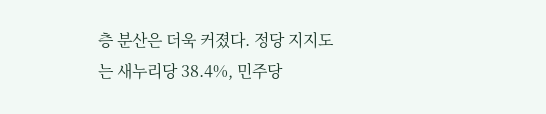층 분산은 더욱 커졌다. 정당 지지도는 새누리당 38.4%, 민주당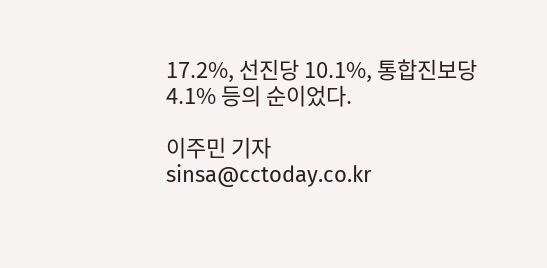17.2%, 선진당 10.1%, 통합진보당 4.1% 등의 순이었다.

이주민 기자 sinsa@cctoday.co.kr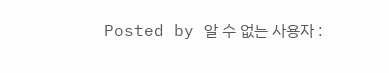Posted by 알 수 없는 사용자 :